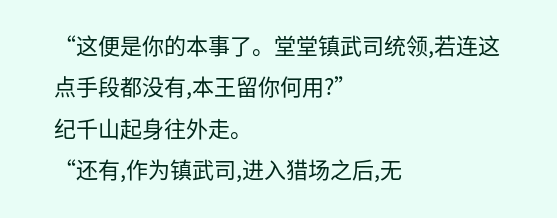“这便是你的本事了。堂堂镇武司统领,若连这点手段都没有,本王留你何用?”
纪千山起身往外走。
“还有,作为镇武司,进入猎场之后,无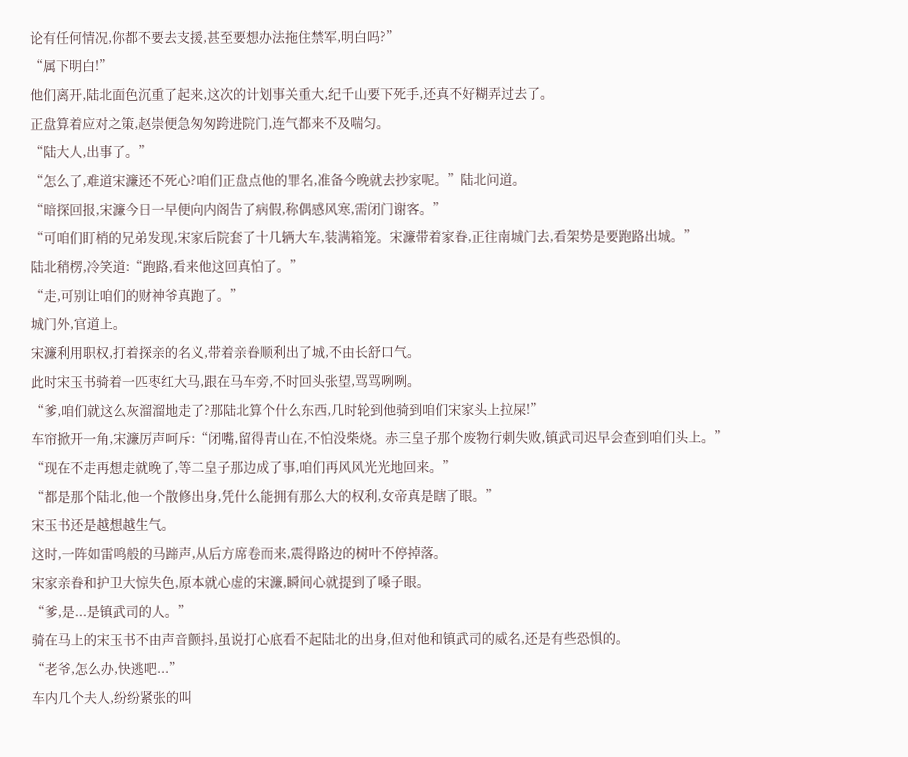论有任何情况,你都不要去支援,甚至要想办法拖住禁军,明白吗?”
“属下明白!”
他们离开,陆北面色沉重了起来,这次的计划事关重大,纪千山要下死手,还真不好糊弄过去了。
正盘算着应对之策,赵崇便急匆匆跨进院门,连气都来不及喘匀。
“陆大人,出事了。”
“怎么了,难道宋濂还不死心?咱们正盘点他的罪名,准备今晚就去抄家呢。”陆北问道。
“暗探回报,宋濂今日一早便向内阁告了病假,称偶感风寒,需闭门谢客。”
“可咱们盯梢的兄弟发现,宋家后院套了十几辆大车,装满箱笼。宋濂带着家眷,正往南城门去,看架势是要跑路出城。”
陆北稍楞,冷笑道:“跑路,看来他这回真怕了。”
“走,可别让咱们的财神爷真跑了。”
城门外,官道上。
宋濂利用职权,打着探亲的名义,带着亲眷顺利出了城,不由长舒口气。
此时宋玉书骑着一匹枣红大马,跟在马车旁,不时回头张望,骂骂咧咧。
“爹,咱们就这么灰溜溜地走了?那陆北算个什么东西,几时轮到他骑到咱们宋家头上拉屎!”
车帘掀开一角,宋濂厉声呵斥:“闭嘴,留得青山在,不怕没柴烧。赤三皇子那个废物行刺失败,镇武司迟早会查到咱们头上。”
“现在不走再想走就晚了,等二皇子那边成了事,咱们再风风光光地回来。”
“都是那个陆北,他一个散修出身,凭什么能拥有那么大的权利,女帝真是瞎了眼。”
宋玉书还是越想越生气。
这时,一阵如雷鸣般的马蹄声,从后方席卷而来,震得路边的树叶不停掉落。
宋家亲眷和护卫大惊失色,原本就心虚的宋濂,瞬间心就提到了嗓子眼。
“爹,是...是镇武司的人。”
骑在马上的宋玉书不由声音颤抖,虽说打心底看不起陆北的出身,但对他和镇武司的威名,还是有些恐惧的。
“老爷,怎么办,快逃吧...”
车内几个夫人,纷纷紧张的叫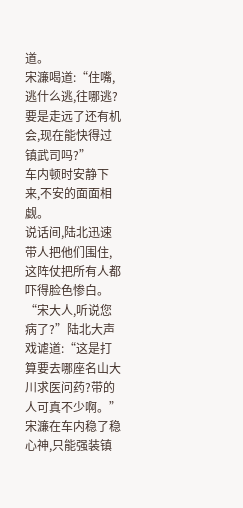道。
宋濂喝道:“住嘴,逃什么逃,往哪逃?要是走远了还有机会,现在能快得过镇武司吗?”
车内顿时安静下来,不安的面面相觑。
说话间,陆北迅速带人把他们围住,这阵仗把所有人都吓得脸色惨白。
“宋大人,听说您病了?”陆北大声戏谑道:“这是打算要去哪座名山大川求医问药?带的人可真不少啊。”
宋濂在车内稳了稳心神,只能强装镇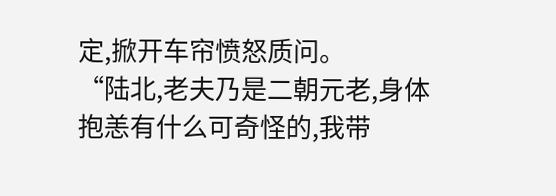定,掀开车帘愤怒质问。
“陆北,老夫乃是二朝元老,身体抱恙有什么可奇怪的,我带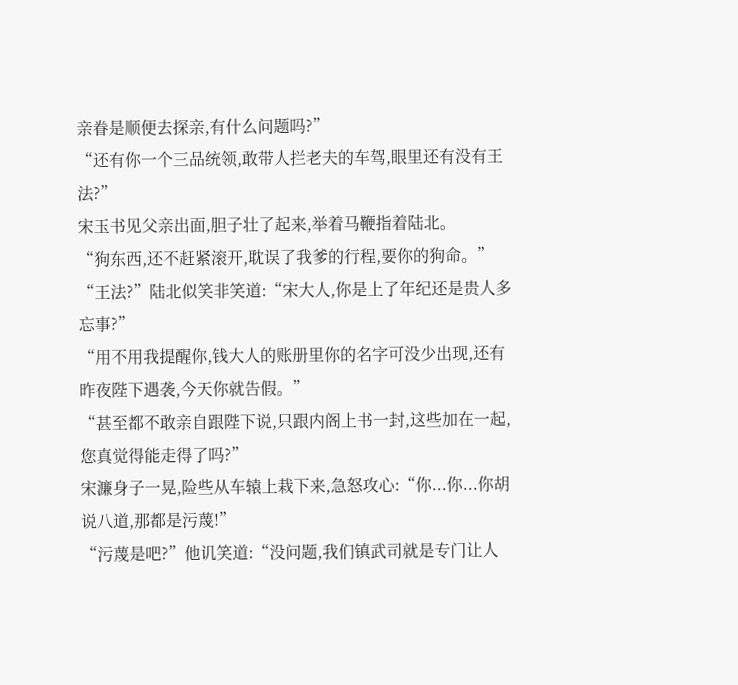亲眷是顺便去探亲,有什么问题吗?”
“还有你一个三品统领,敢带人拦老夫的车驾,眼里还有没有王法?”
宋玉书见父亲出面,胆子壮了起来,举着马鞭指着陆北。
“狗东西,还不赶紧滚开,耽误了我爹的行程,要你的狗命。”
“王法?”陆北似笑非笑道:“宋大人,你是上了年纪还是贵人多忘事?”
“用不用我提醒你,钱大人的账册里你的名字可没少出现,还有昨夜陛下遇袭,今天你就告假。”
“甚至都不敢亲自跟陛下说,只跟内阁上书一封,这些加在一起,您真觉得能走得了吗?”
宋濂身子一晃,险些从车辕上栽下来,急怒攻心:“你...你...你胡说八道,那都是污蔑!”
“污蔑是吧?”他讥笑道:“没问题,我们镇武司就是专门让人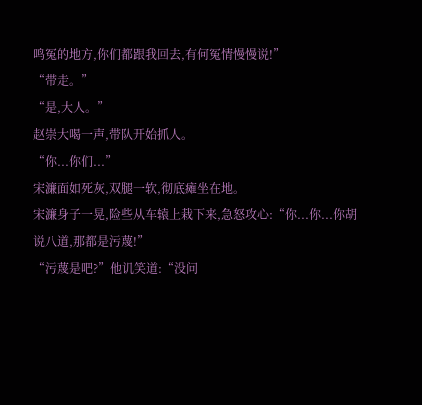鸣冤的地方,你们都跟我回去,有何冤情慢慢说!”
“带走。”
“是,大人。”
赵崇大喝一声,带队开始抓人。
“你...你们...”
宋濂面如死灰,双腿一软,彻底瘫坐在地。
宋濂身子一晃,险些从车辕上栽下来,急怒攻心:“你...你...你胡说八道,那都是污蔑!”
“污蔑是吧?”他讥笑道:“没问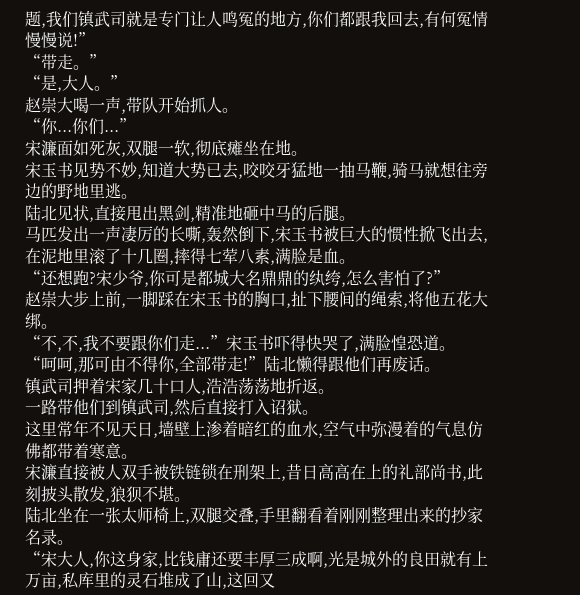题,我们镇武司就是专门让人鸣冤的地方,你们都跟我回去,有何冤情慢慢说!”
“带走。”
“是,大人。”
赵崇大喝一声,带队开始抓人。
“你...你们...”
宋濂面如死灰,双腿一软,彻底瘫坐在地。
宋玉书见势不妙,知道大势已去,咬咬牙猛地一抽马鞭,骑马就想往旁边的野地里逃。
陆北见状,直接甩出黑剑,精准地砸中马的后腿。
马匹发出一声凄厉的长嘶,轰然倒下,宋玉书被巨大的惯性掀飞出去,在泥地里滚了十几圈,摔得七荤八素,满脸是血。
“还想跑?宋少爷,你可是都城大名鼎鼎的纨绔,怎么害怕了?”
赵崇大步上前,一脚踩在宋玉书的胸口,扯下腰间的绳索,将他五花大绑。
“不,不,我不要跟你们走...”宋玉书吓得快哭了,满脸惶恐道。
“呵呵,那可由不得你,全部带走!”陆北懒得跟他们再废话。
镇武司押着宋家几十口人,浩浩荡荡地折返。
一路带他们到镇武司,然后直接打入诏狱。
这里常年不见天日,墙壁上渗着暗红的血水,空气中弥漫着的气息仿佛都带着寒意。
宋濂直接被人双手被铁链锁在刑架上,昔日高高在上的礼部尚书,此刻披头散发,狼狈不堪。
陆北坐在一张太师椅上,双腿交叠,手里翻看着刚刚整理出来的抄家名录。
“宋大人,你这身家,比钱庸还要丰厚三成啊,光是城外的良田就有上万亩,私库里的灵石堆成了山,这回又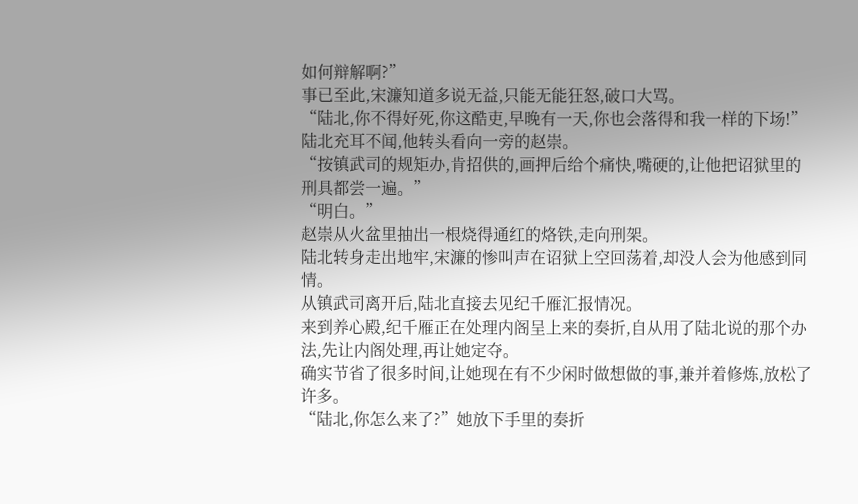如何辩解啊?”
事已至此,宋濂知道多说无益,只能无能狂怒,破口大骂。
“陆北,你不得好死,你这酷吏,早晚有一天,你也会落得和我一样的下场!”
陆北充耳不闻,他转头看向一旁的赵崇。
“按镇武司的规矩办,肯招供的,画押后给个痛快,嘴硬的,让他把诏狱里的刑具都尝一遍。”
“明白。”
赵崇从火盆里抽出一根烧得通红的烙铁,走向刑架。
陆北转身走出地牢,宋濂的惨叫声在诏狱上空回荡着,却没人会为他感到同情。
从镇武司离开后,陆北直接去见纪千雁汇报情况。
来到养心殿,纪千雁正在处理内阁呈上来的奏折,自从用了陆北说的那个办法,先让内阁处理,再让她定夺。
确实节省了很多时间,让她现在有不少闲时做想做的事,兼并着修炼,放松了许多。
“陆北,你怎么来了?”她放下手里的奏折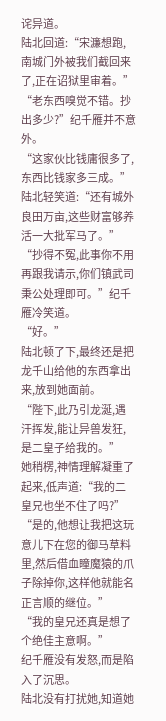诧异道。
陆北回道:“宋濂想跑,南城门外被我们截回来了,正在诏狱里审着。”
“老东西嗅觉不错。抄出多少?”纪千雁并不意外。
“这家伙比钱庸很多了,东西比钱家多三成。”陆北轻笑道:“还有城外良田万亩,这些财富够养活一大批军马了。”
“抄得不冤,此事你不用再跟我请示,你们镇武司秉公处理即可。”纪千雁冷笑道。
“好。”
陆北顿了下,最终还是把龙千山给他的东西拿出来,放到她面前。
“陛下,此乃引龙涎,遇汗挥发,能让异兽发狂,是二皇子给我的。”
她稍楞,神情理解凝重了起来,低声道:“我的二皇兄也坐不住了吗?”
“是的,他想让我把这玩意儿下在您的御马草料里,然后借血瞳魔猿的爪子除掉你,这样他就能名正言顺的继位。”
“我的皇兄还真是想了个绝佳主意啊。”
纪千雁没有发怒,而是陷入了沉思。
陆北没有打扰她,知道她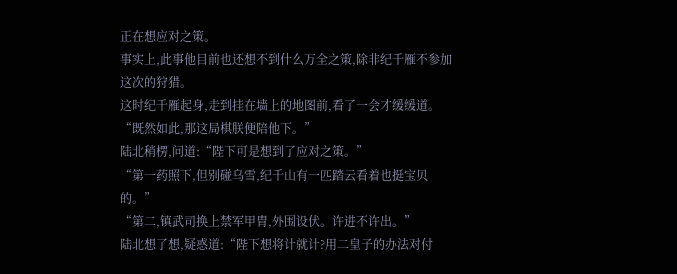正在想应对之策。
事实上,此事他目前也还想不到什么万全之策,除非纪千雁不参加这次的狩猎。
这时纪千雁起身,走到挂在墙上的地图前,看了一会才缓缓道。
“既然如此,那这局棋朕便陪他下。”
陆北稍楞,问道:“陛下可是想到了应对之策。”
“第一药照下,但别碰乌雪,纪千山有一匹踏云看着也挺宝贝的。”
“第二,镇武司换上禁军甲胄,外围设伏。许进不许出。”
陆北想了想,疑惑道:“陛下想将计就计?用二皇子的办法对付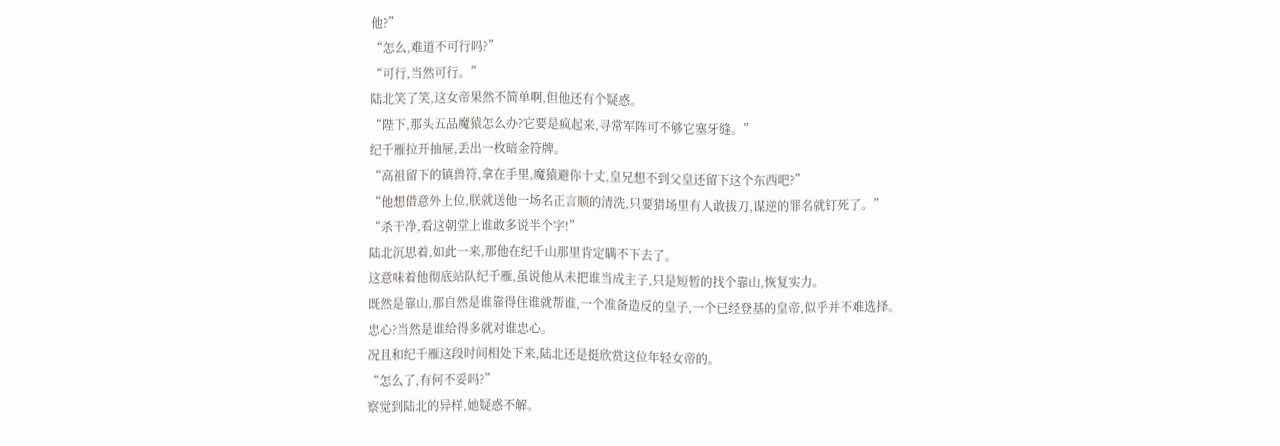他?”
“怎么,难道不可行吗?”
“可行,当然可行。”
陆北笑了笑,这女帝果然不简单啊,但他还有个疑惑。
“陛下,那头五品魔猿怎么办?它要是疯起来,寻常军阵可不够它塞牙缝。”
纪千雁拉开抽屉,丢出一枚暗金符牌。
“高祖留下的镇兽符,拿在手里,魔猿避你十丈,皇兄想不到父皇还留下这个东西吧?”
“他想借意外上位,朕就送他一场名正言顺的清洗,只要猎场里有人敢拔刀,谋逆的罪名就钉死了。”
“杀干净,看这朝堂上谁敢多说半个字!”
陆北沉思着,如此一来,那他在纪千山那里肯定瞒不下去了。
这意味着他彻底站队纪千雁,虽说他从未把谁当成主子,只是短暂的找个靠山,恢复实力。
既然是靠山,那自然是谁靠得住谁就帮谁,一个准备造反的皇子,一个已经登基的皇帝,似乎并不难选择。
忠心?当然是谁给得多就对谁忠心。
况且和纪千雁这段时间相处下来,陆北还是挺欣赏这位年轻女帝的。
“怎么了,有何不妥吗?”
察觉到陆北的异样,她疑惑不解。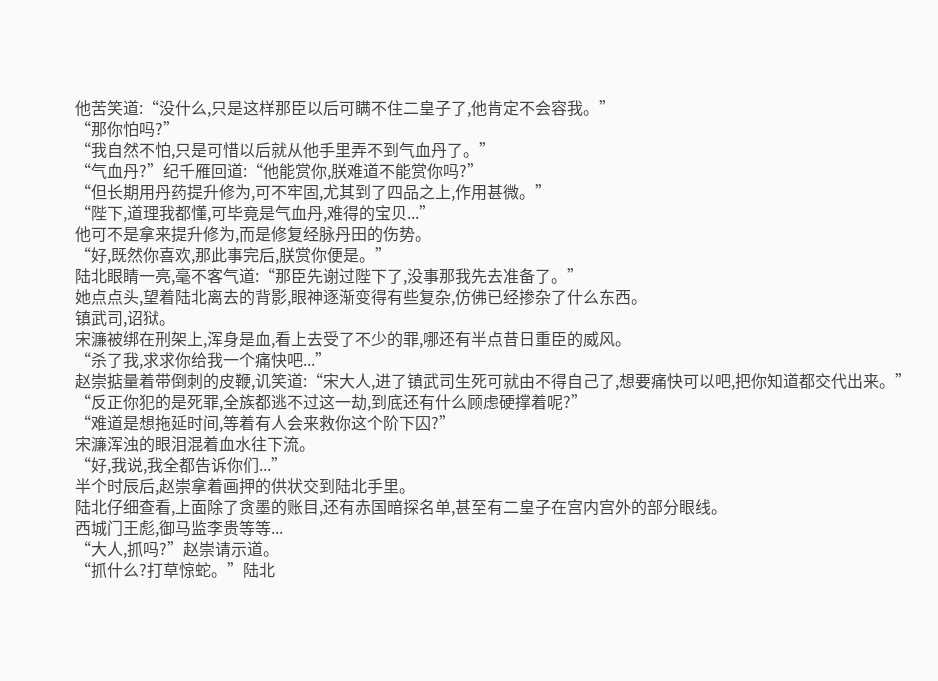他苦笑道:“没什么,只是这样那臣以后可瞒不住二皇子了,他肯定不会容我。”
“那你怕吗?”
“我自然不怕,只是可惜以后就从他手里弄不到气血丹了。”
“气血丹?”纪千雁回道:“他能赏你,朕难道不能赏你吗?”
“但长期用丹药提升修为,可不牢固,尤其到了四品之上,作用甚微。”
“陛下,道理我都懂,可毕竟是气血丹,难得的宝贝...”
他可不是拿来提升修为,而是修复经脉丹田的伤势。
“好,既然你喜欢,那此事完后,朕赏你便是。”
陆北眼睛一亮,毫不客气道:“那臣先谢过陛下了,没事那我先去准备了。”
她点点头,望着陆北离去的背影,眼神逐渐变得有些复杂,仿佛已经掺杂了什么东西。
镇武司,诏狱。
宋濂被绑在刑架上,浑身是血,看上去受了不少的罪,哪还有半点昔日重臣的威风。
“杀了我,求求你给我一个痛快吧...”
赵崇掂量着带倒刺的皮鞭,讥笑道:“宋大人,进了镇武司生死可就由不得自己了,想要痛快可以吧,把你知道都交代出来。”
“反正你犯的是死罪,全族都逃不过这一劫,到底还有什么顾虑硬撑着呢?”
“难道是想拖延时间,等着有人会来救你这个阶下囚?”
宋濂浑浊的眼泪混着血水往下流。
“好,我说,我全都告诉你们...”
半个时辰后,赵崇拿着画押的供状交到陆北手里。
陆北仔细查看,上面除了贪墨的账目,还有赤国暗探名单,甚至有二皇子在宫内宫外的部分眼线。
西城门王彪,御马监李贵等等...
“大人,抓吗?”赵崇请示道。
“抓什么?打草惊蛇。”陆北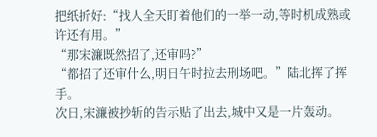把纸折好:“找人全天盯着他们的一举一动,等时机成熟或许还有用。”
“那宋濂既然招了,还审吗?”
“都招了还审什么,明日午时拉去刑场吧。”陆北挥了挥手。
次日,宋濂被抄斩的告示贴了出去,城中又是一片轰动。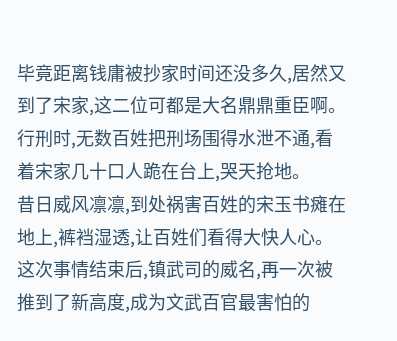毕竟距离钱庸被抄家时间还没多久,居然又到了宋家,这二位可都是大名鼎鼎重臣啊。
行刑时,无数百姓把刑场围得水泄不通,看着宋家几十口人跪在台上,哭天抢地。
昔日威风凛凛,到处祸害百姓的宋玉书瘫在地上,裤裆湿透,让百姓们看得大快人心。
这次事情结束后,镇武司的威名,再一次被推到了新高度,成为文武百官最害怕的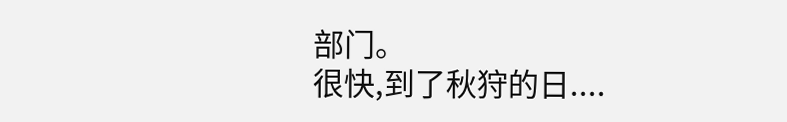部门。
很快,到了秋狩的日....